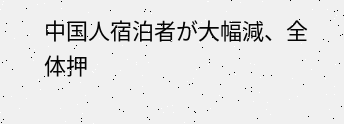中国人宿泊者が大幅減、全体押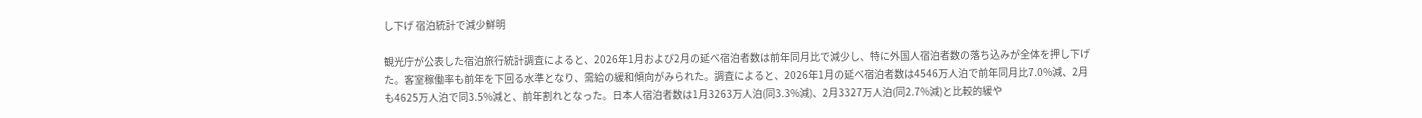し下げ 宿泊統計で減少鮮明

観光庁が公表した宿泊旅行統計調査によると、2026年1月および2月の延べ宿泊者数は前年同月比で減少し、特に外国人宿泊者数の落ち込みが全体を押し下げた。客室稼働率も前年を下回る水準となり、需給の緩和傾向がみられた。調査によると、2026年1月の延べ宿泊者数は4546万人泊で前年同月比7.0%減、2月も4625万人泊で同3.5%減と、前年割れとなった。日本人宿泊者数は1月3263万人泊(同3.3%減)、2月3327万人泊(同2.7%減)と比較的緩や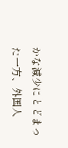かな減少にとどまった一方、外国人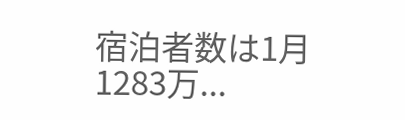宿泊者数は1月1283万...